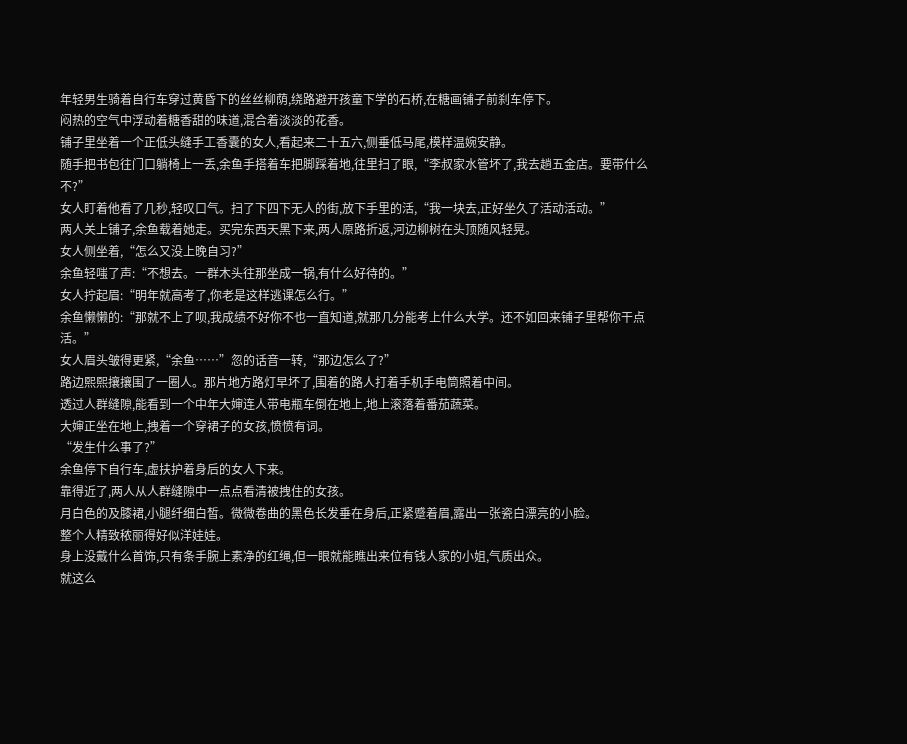年轻男生骑着自行车穿过黄昏下的丝丝柳荫,绕路避开孩童下学的石桥,在糖画铺子前刹车停下。
闷热的空气中浮动着糖香甜的味道,混合着淡淡的花香。
铺子里坐着一个正低头缝手工香囊的女人,看起来二十五六,侧垂低马尾,模样温婉安静。
随手把书包往门口躺椅上一丢,余鱼手搭着车把脚踩着地,往里扫了眼,“李叔家水管坏了,我去趟五金店。要带什么不?”
女人盯着他看了几秒,轻叹口气。扫了下四下无人的街,放下手里的活,“我一块去,正好坐久了活动活动。”
两人关上铺子,余鱼载着她走。买完东西天黑下来,两人原路折返,河边柳树在头顶随风轻晃。
女人侧坐着,“怎么又没上晚自习?”
余鱼轻嗤了声:“不想去。一群木头往那坐成一锅,有什么好待的。”
女人拧起眉:“明年就高考了,你老是这样逃课怎么行。”
余鱼懒懒的:“那就不上了呗,我成绩不好你不也一直知道,就那几分能考上什么大学。还不如回来铺子里帮你干点活。”
女人眉头皱得更紧,“余鱼……”忽的话音一转,“那边怎么了?”
路边熙熙攘攘围了一圈人。那片地方路灯早坏了,围着的路人打着手机手电筒照着中间。
透过人群缝隙,能看到一个中年大婶连人带电瓶车倒在地上,地上滚落着番茄蔬菜。
大婶正坐在地上,拽着一个穿裙子的女孩,愤愤有词。
“发生什么事了?”
余鱼停下自行车,虚扶护着身后的女人下来。
靠得近了,两人从人群缝隙中一点点看清被拽住的女孩。
月白色的及膝裙,小腿纤细白皙。微微卷曲的黑色长发垂在身后,正紧蹙着眉,露出一张瓷白漂亮的小脸。
整个人精致秾丽得好似洋娃娃。
身上没戴什么首饰,只有条手腕上素净的红绳,但一眼就能瞧出来位有钱人家的小姐,气质出众。
就这么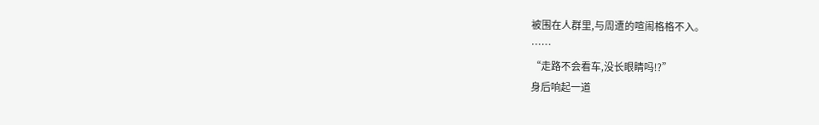被围在人群里,与周遭的喧闹格格不入。
……
“走路不会看车,没长眼睛吗!?”
身后响起一道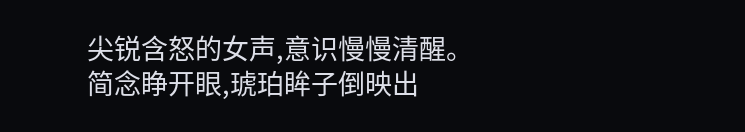尖锐含怒的女声,意识慢慢清醒。
简念睁开眼,琥珀眸子倒映出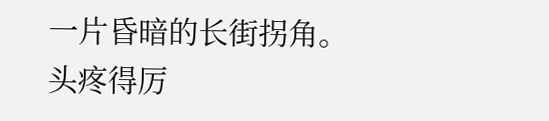一片昏暗的长街拐角。
头疼得厉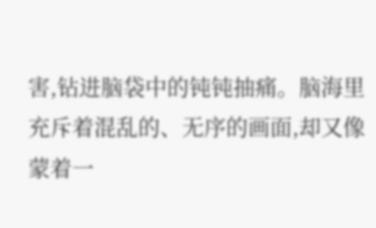害,钻进脑袋中的钝钝抽痛。脑海里充斥着混乱的、无序的画面,却又像蒙着一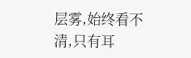层雾,始终看不清,只有耳